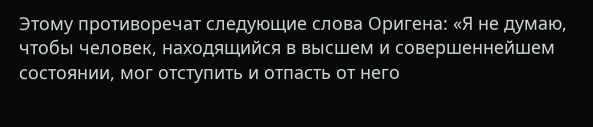Этому противоречат следующие слова Оригена: «Я не думаю, чтобы человек, находящийся в высшем и совершеннейшем состоянии, мог отступить и отпасть от него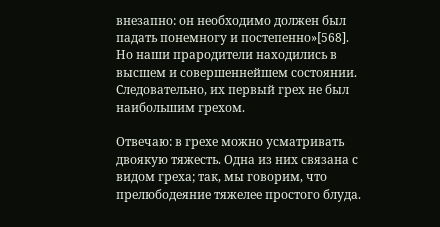внезапно: он необходимо должен был падать понемногу и постепенно»[568]. Но наши прародители находились в высшем и совершеннейшем состоянии. Следовательно, их первый грех не был наибольшим грехом.

Отвечаю: в грехе можно усматривать двоякую тяжесть. Одна из них связана с видом греха; так, мы говорим, что прелюбодеяние тяжелее простого блуда.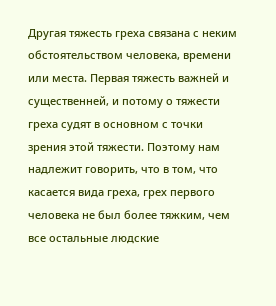Другая тяжесть греха связана с неким обстоятельством человека, времени или места. Первая тяжесть важней и существенней, и потому о тяжести греха судят в основном с точки зрения этой тяжести. Поэтому нам надлежит говорить, что в том, что касается вида греха, грех первого человека не был более тяжким, чем все остальные людские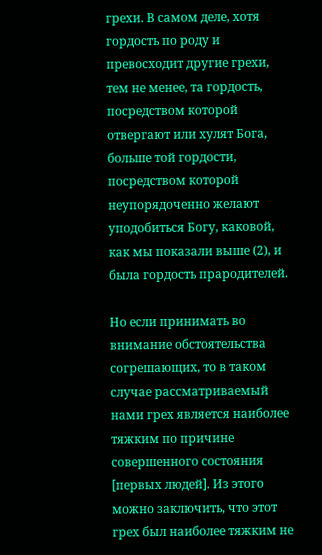грехи. В самом деле, хотя гордость по роду и превосходит другие грехи, тем не менее, та гордость, посредством которой отвергают или хулят Бога, больше той гордости, посредством которой неупорядоченно желают уподобиться Богу, каковой, как мы показали выше (2), и была гордость прародителей.

Но если принимать во внимание обстоятельства согрешающих, то в таком случае рассматриваемый нами грех является наиболее тяжким по причине совершенного состояния [первых людей]. Из этого можно заключить, что этот грех был наиболее тяжким не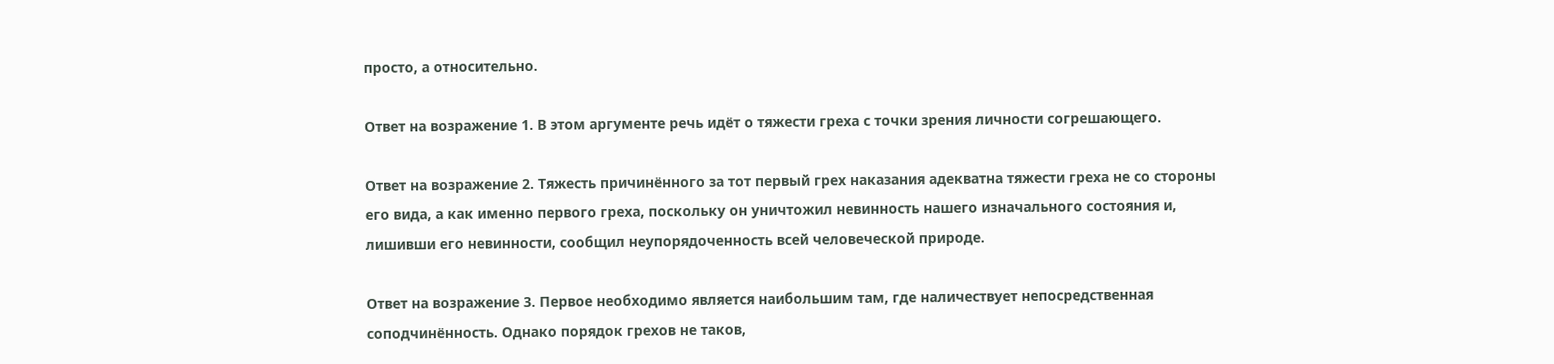просто, а относительно.

Ответ на возражение 1. В этом аргументе речь идёт о тяжести греха с точки зрения личности согрешающего.

Ответ на возражение 2. Тяжесть причинённого за тот первый грех наказания адекватна тяжести греха не со стороны его вида, а как именно первого греха, поскольку он уничтожил невинность нашего изначального состояния и, лишивши его невинности, сообщил неупорядоченность всей человеческой природе.

Ответ на возражение 3. Первое необходимо является наибольшим там, где наличествует непосредственная соподчинённость. Однако порядок грехов не таков,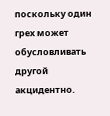поскольку один грех может обусловливать другой акцидентно.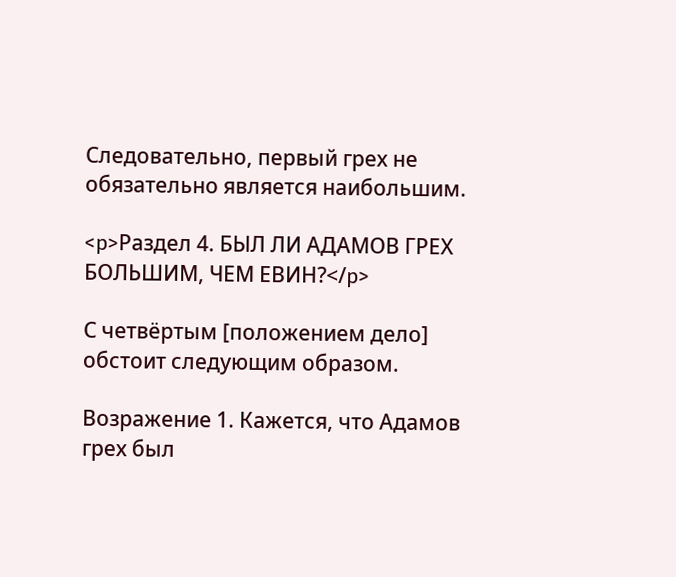Следовательно, первый грех не обязательно является наибольшим.

<p>Раздел 4. БЫЛ ЛИ АДАМОВ ГРЕХ БОЛЬШИМ, ЧЕМ ЕВИН?</p>

С четвёртым [положением дело] обстоит следующим образом.

Возражение 1. Кажется, что Адамов грех был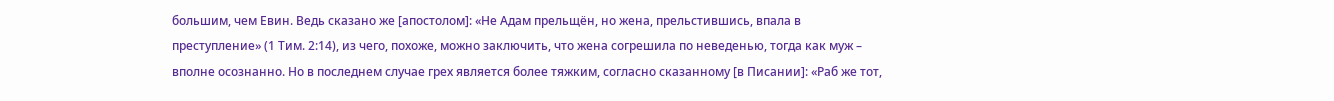большим, чем Евин. Ведь сказано же [апостолом]: «Не Адам прельщён, но жена, прельстившись, впала в преступление» (1 Тим. 2:14), из чего, похоже, можно заключить, что жена согрешила по неведенью, тогда как муж – вполне осознанно. Но в последнем случае грех является более тяжким, согласно сказанному [в Писании]: «Раб же тот,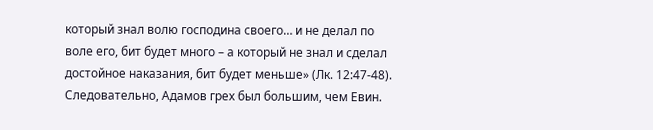который знал волю господина своего… и не делал по воле его, бит будет много – а который не знал и сделал достойное наказания, бит будет меньше» (Лк. 12:47-48). Следовательно, Адамов грех был большим, чем Евин.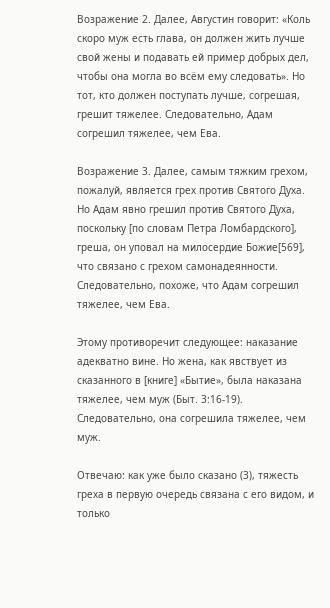Возражение 2. Далее, Августин говорит: «Коль скоро муж есть глава, он должен жить лучше свой жены и подавать ей пример добрых дел, чтобы она могла во всём ему следовать». Но тот, кто должен поступать лучше, согрешая, грешит тяжелее. Следовательно, Адам согрешил тяжелее, чем Ева.

Возражение 3. Далее, самым тяжким грехом, пожалуй, является грех против Святого Духа. Но Адам явно грешил против Святого Духа, поскольку [по словам Петра Ломбардского], греша, он уповал на милосердие Божие[569], что связано с грехом самонадеянности. Следовательно, похоже, что Адам согрешил тяжелее, чем Ева.

Этому противоречит следующее: наказание адекватно вине. Но жена, как явствует из сказанного в [книге] «Бытие», была наказана тяжелее, чем муж (Быт. 3:16-19). Следовательно, она согрешила тяжелее, чем муж.

Отвечаю: как уже было сказано (3), тяжесть греха в первую очередь связана с его видом, и только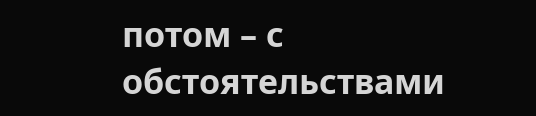потом – с обстоятельствами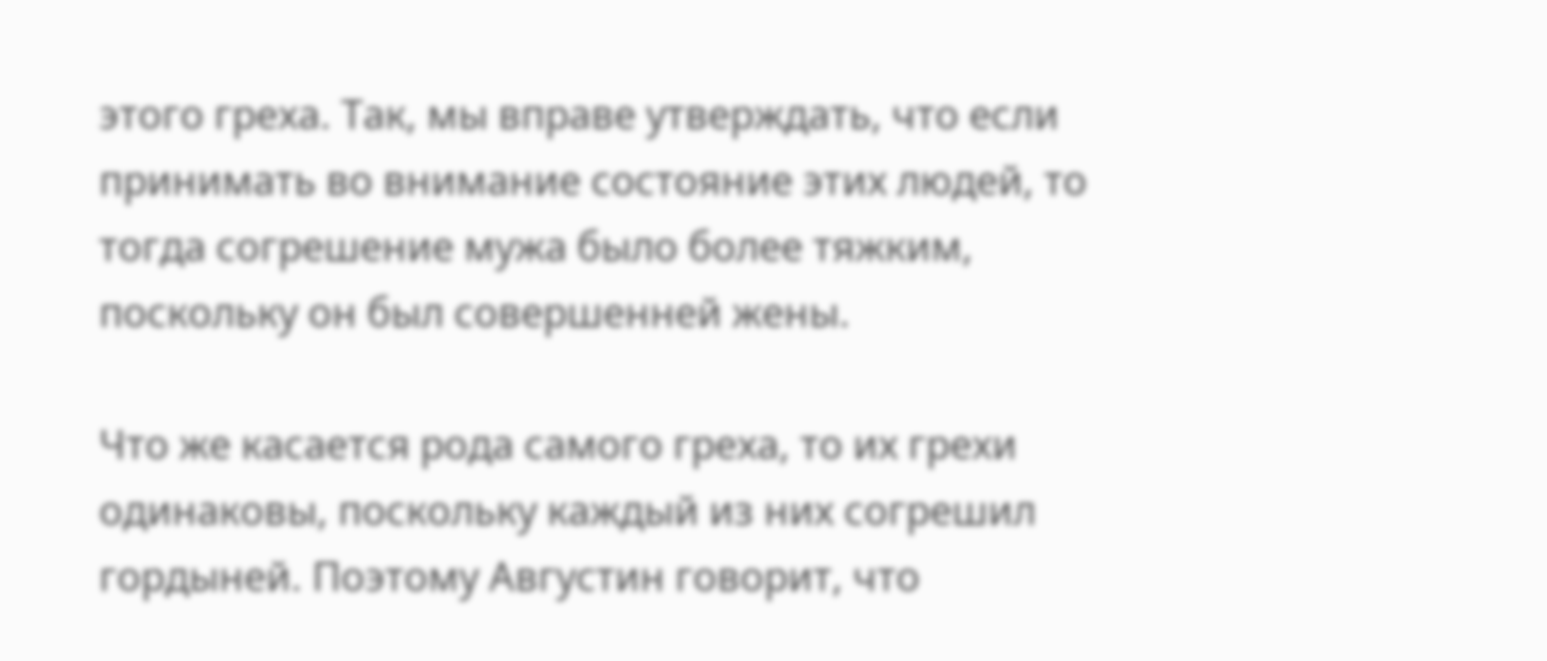этого греха. Так, мы вправе утверждать, что если принимать во внимание состояние этих людей, то тогда согрешение мужа было более тяжким, поскольку он был совершенней жены.

Что же касается рода самого греха, то их грехи одинаковы, поскольку каждый из них согрешил гордыней. Поэтому Августин говорит, что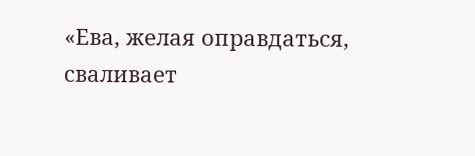«Ева, желая оправдаться, сваливает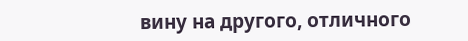вину на другого, отличного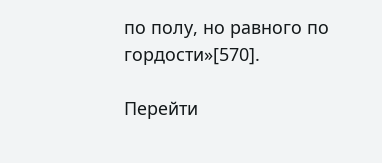по полу, но равного по гордости»[570].

Перейти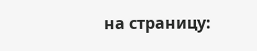на страницу: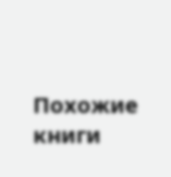Похожие книги